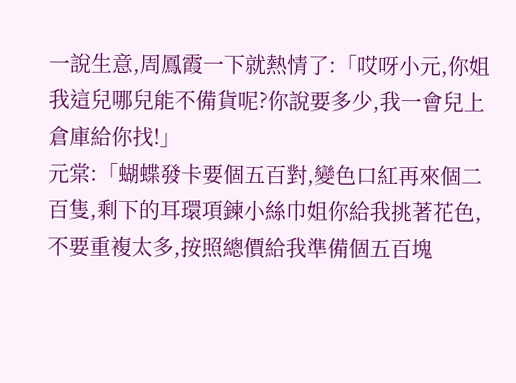一說生意,周鳳霞一下就熱情了:「哎呀小元,你姐我這兒哪兒能不備貨呢?你說要多少,我一會兒上倉庫給你找!」
元棠:「蝴蝶發卡要個五百對,變色口紅再來個二百隻,剩下的耳環項鍊小絲巾姐你給我挑著花色,不要重複太多,按照總價給我準備個五百塊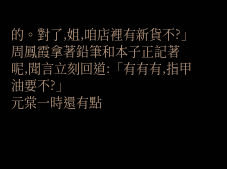的。對了,姐,咱店裡有新貨不?」
周鳳霞拿著鉛筆和本子正記著呢,聞言立刻回道:「有有有,指甲油要不?」
元棠一時還有點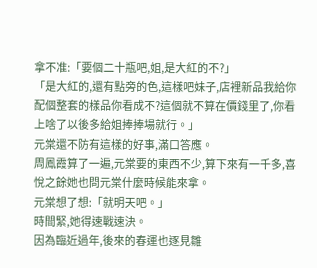拿不准:「要個二十瓶吧,姐,是大紅的不?」
「是大紅的,還有點旁的色,這樣吧妹子,店裡新品我給你配個整套的樣品你看成不?這個就不算在價錢里了,你看上啥了以後多給姐捧捧場就行。」
元棠還不防有這樣的好事,滿口答應。
周鳳霞算了一遍,元棠要的東西不少,算下來有一千多,喜悅之餘她也問元棠什麼時候能來拿。
元棠想了想:「就明天吧。」
時間緊,她得速戰速決。
因為臨近過年,後來的春運也逐見雛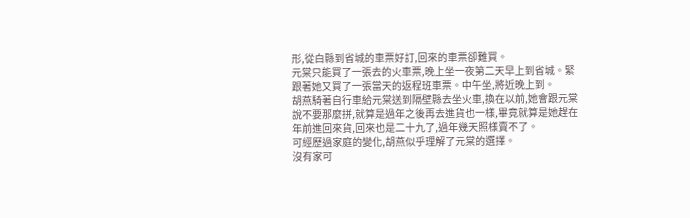形,從白縣到省城的車票好訂,回來的車票卻難買。
元棠只能買了一張去的火車票,晚上坐一夜第二天早上到省城。緊跟著她又買了一張當天的返程班車票。中午坐,將近晚上到。
胡燕騎著自行車給元棠送到隔壁縣去坐火車,換在以前,她會跟元棠說不要那麼拼,就算是過年之後再去進貨也一樣,畢竟就算是她趕在年前進回來貨,回來也是二十九了,過年幾天照樣賣不了。
可經歷過家庭的變化,胡燕似乎理解了元棠的選擇。
沒有家可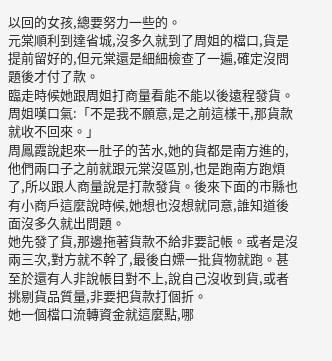以回的女孩,總要努力一些的。
元棠順利到達省城,沒多久就到了周姐的檔口,貨是提前留好的,但元棠還是細細檢查了一遍,確定沒問題後才付了款。
臨走時候她跟周姐打商量看能不能以後遠程發貨。
周姐嘆口氣:「不是我不願意,是之前這樣干,那貨款就收不回來。」
周鳳霞說起來一肚子的苦水,她的貨都是南方進的,他們兩口子之前就跟元棠沒區別,也是跑南方跑煩了,所以跟人商量說是打款發貨。後來下面的市縣也有小商戶這麼說時候,她想也沒想就同意,誰知道後面沒多久就出問題。
她先發了貨,那邊拖著貨款不給非要記帳。或者是沒兩三次,對方就不幹了,最後白嫖一批貨物就跑。甚至於還有人非說帳目對不上,說自己沒收到貨,或者挑剔貨品質量,非要把貨款打個折。
她一個檔口流轉資金就這麼點,哪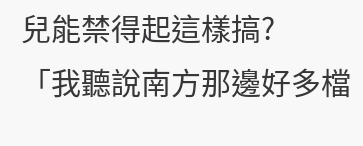兒能禁得起這樣搞?
「我聽說南方那邊好多檔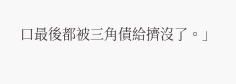口最後都被三角債給擠沒了。」